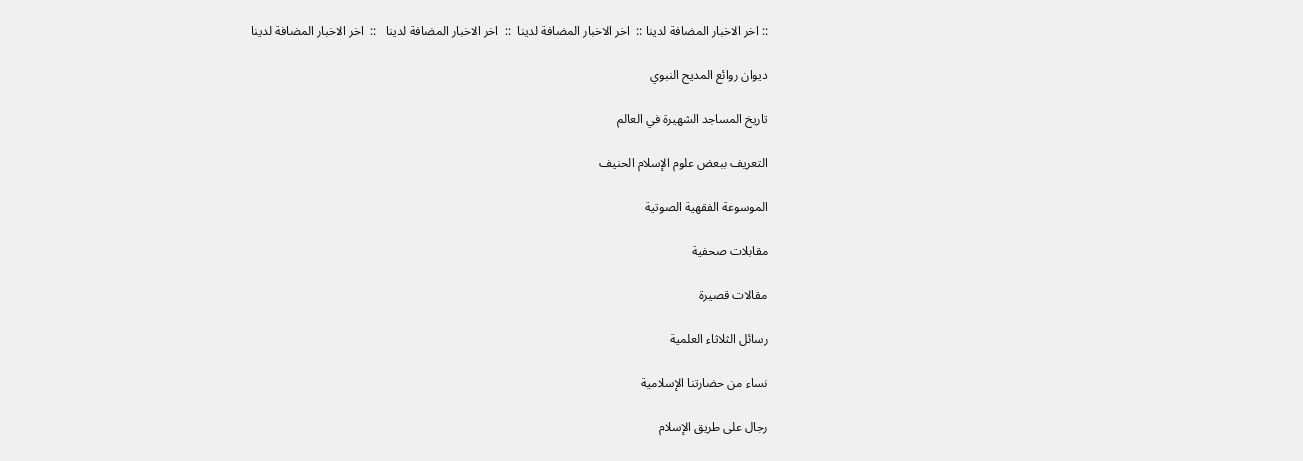:: اخر الاخبار المضافة لدينا ::  اخر الاخبار المضافة لدينا  ::  اخر الاخبار المضافة لدينا   ::  اخر الاخبار المضافة لدينا

ديوان روائع المديح النبوي

تاريخ المساجد الشهيرة في العالم

التعريف ببعض علوم الإسلام الحنيف

الموسوعة الفقهية الصوتية

مقابلات صحفية

مقالات قصيرة

رسائل الثلاثاء العلمية

نساء من حضارتنا الإسلامية

رجال على طريق الإسلام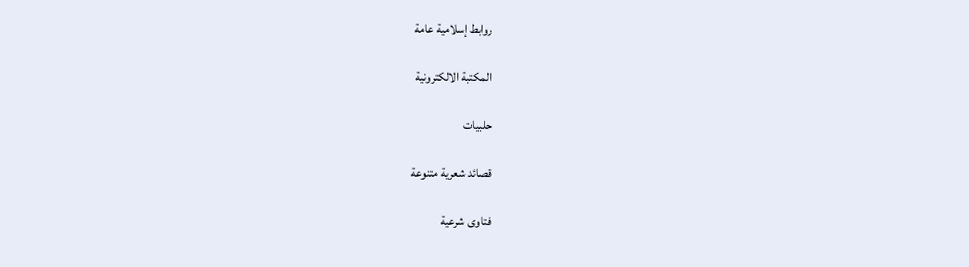روابط إسلامية عامة

المكتبة الالكترونية

حلبيات

قصائد شعرية متنوعة

فتاوى شرعية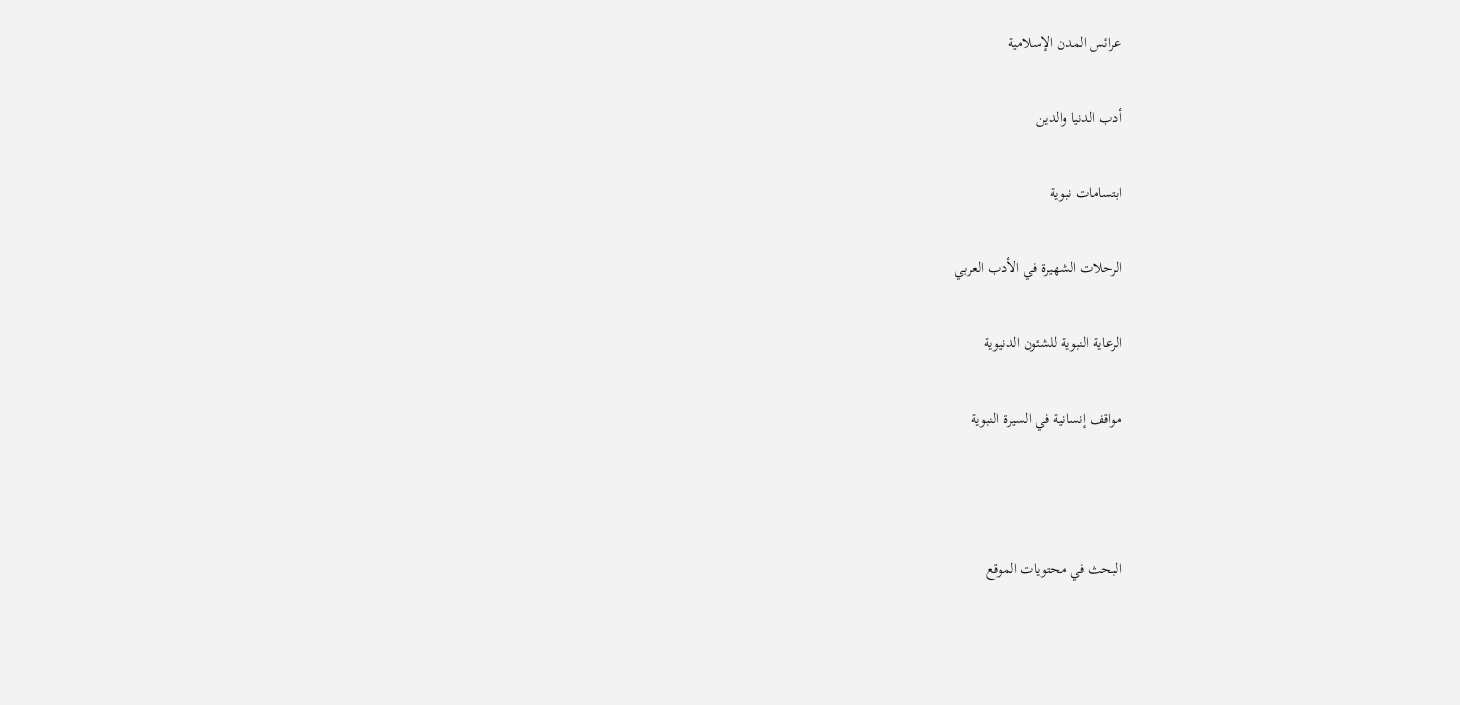عرائس المدن الإسلامية

أدب الدنيا والدين

ابتسامات نبوية

الرحلات الشهيرة في الأدب العربي

الرعاية النبوية للشئون الدنيوية

مواقف إنسانية في السيرة النبوية



البحث في محتويات الموقع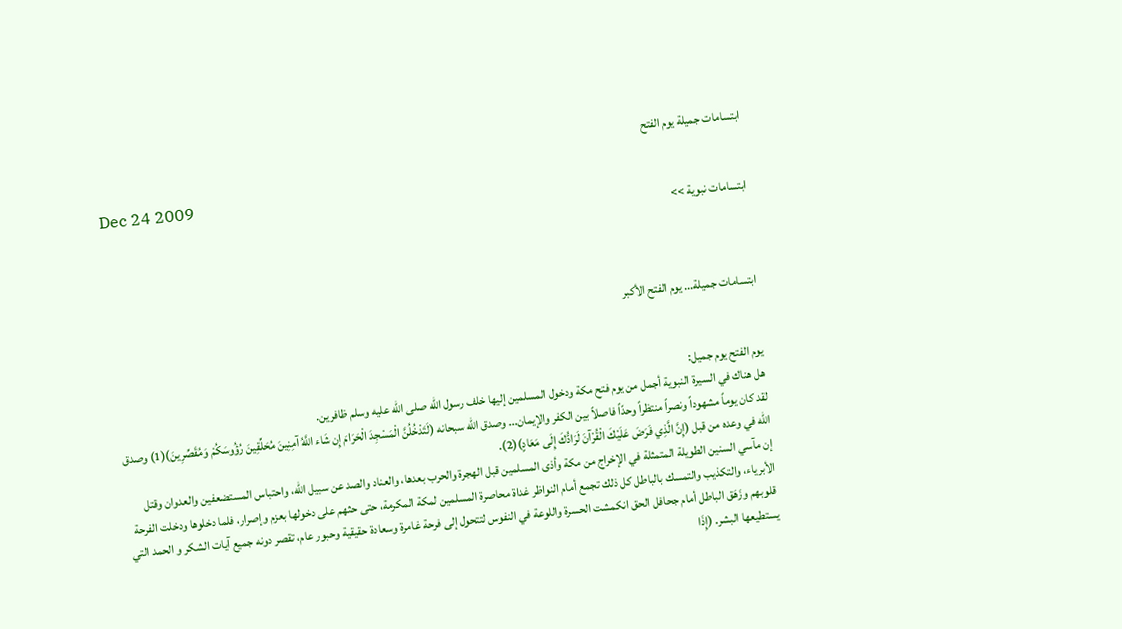ابتسامات جميلة يوم الفتح

Dec 24 2009
ابتسامات نبوية >>



ابتسامات جميلة... يوم الفتح الأكبر


يوم الفتح يوم جميل:
هل هناك في السيرة النبوية أجمل من يوم فتح مكة ودخول المسلمين إليها خلف رسول الله صلى الله عليه وسلم ظافرين.
لقد كان يوماً مشهوداً ونصراً منتظراً وحدّاً فاصلاً بين الكفر والإيمان... وصدق الله سبحانه (لَتَدْخُلُنَّ الْمَسْجِدَ الْحَرَامَ إِن شَاء اللَّهُ آمِنِينَ مُحَلِّقِينَ رُؤُوسَكُمْ وَمُقَصِّرِينَ)(1) وصدق الله في وعده من قبل (إِنَّ الَّذِي فَرَضَ عَلَيْكَ الْقُرْآنَ لَرَادُّكَ إِلَى مَعَادٍ)(2).
إن مآسي السنين الطويلة المتمثلة في الإخراج من مكة وأذى المسلمين قبل الهجرة والحرب بعدها، والعناد والصد عن سبيل الله، واحتباس المستضعفين والعدوان وقتل الأبرياء، والتكذيب والتمسك بالباطل كل ذلك تجمع أمام النواظر غداة محاصرة المسلمين لمكة المكرمة، حتى حثهم على دخولها بعزم وإصرار، فلما دخلوها ودخلت الفرحة قلوبهم وزَهَق الباطل أمام جحافل الحق انكمشت الحسرة واللوعة في النفوس لتتحول إلى فرحة غامرة وسعادة حقيقية وحبور عام، تقصر دونه جميع آيات الشكر و الحمد التي يستطيعها البشر. (إِذَا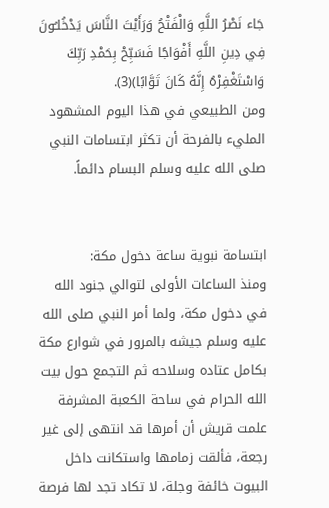جَاء نَصْرُ اللَّهِ وَالْفَتْحُ وَرَأَيْتَ النَّاسَ يَدْخُلـُونَ فِي دِينِ اللَّهِ أَفْوَاجًا فَسَبِّحْ بِحَمْدِ رَبِّكَ وَاسْتَغْفِرْهُ إِنَّهُ كَانَ تَوَّابًا)(3).
ومن الطبيعي في هذا اليوم المشهود المليء بالفرحة أن تكثر ابتسامات النبي صلى الله عليه وسلم البسام دائماً.


ابتسامة نبوية ساعة دخول مكة:
ومنذ الساعات الأولى لتوالي جنود الله في دخول مكة، ولما أمر النبي صلى الله عليه وسلم جيشه بالمرور في شوارع مكة بكامل عتاده وسلاحه ثم التجمع حول بيت الله الحرام في ساحة الكعبة المشرفة علمت قريش أن أمرها قد انتهى إلى غير رجعة، فألقت زمامها واستكانت داخل البيوت خائفة وجلة، لا تكاد تجد لها فرصة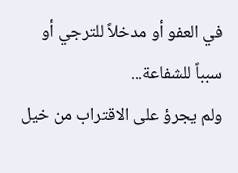في العفو أو مدخلاً للترجي أو سبباً للشفاعة...
ولم يجرؤ على الاقتراب من خيل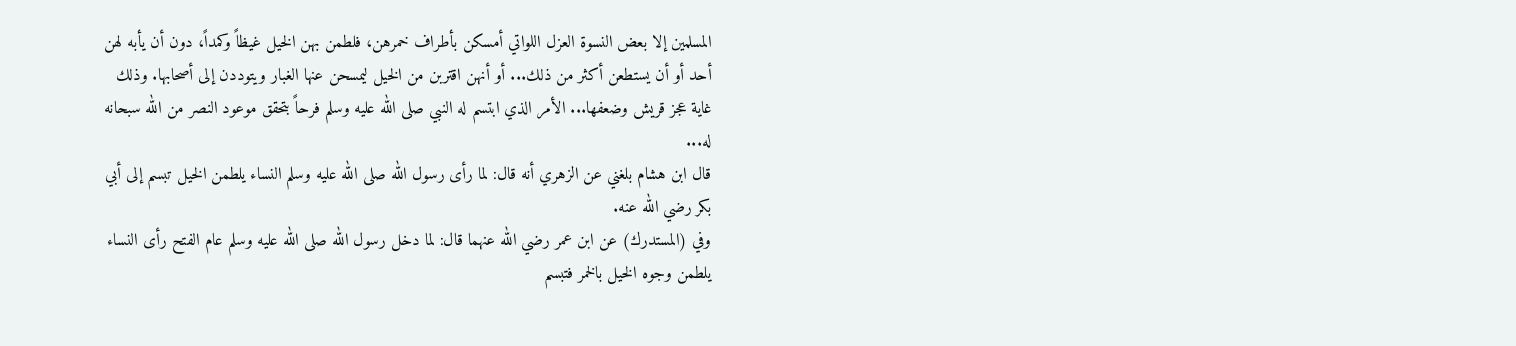المسلمين إلا بعض النسوة العزل اللواتي أمسكن بأطراف خمرهن، فلطمن بهن الخيل غيظاً وكمداً، دون أن يأبه لهن أحد أو أن يستطعن أكثر من ذلك... أو أنهن اقتربن من الخيل ليمسحن عنها الغبار ويتوددن إلى أصحابها. وذلك غاية عجز قريش وضعفها... الأمر الذي ابتسم له النبي صلى الله عليه وسلم فرحاً بتحقق موعود النصر من الله سبحانه له...
قال ابن هشام بلغني عن الزهري أنه قال: لما رأى رسول الله صلى الله عليه وسلم النساء يلطمن الخيل تبسم إلى أبي بكر رضي الله عنه.
وفي (المستدرك) عن ابن عمر رضي الله عنهما قال: لما دخل رسول الله صلى الله عليه وسلم عام الفتح رأى النساء يلطمن وجوه الخيل بالخمر فتبسم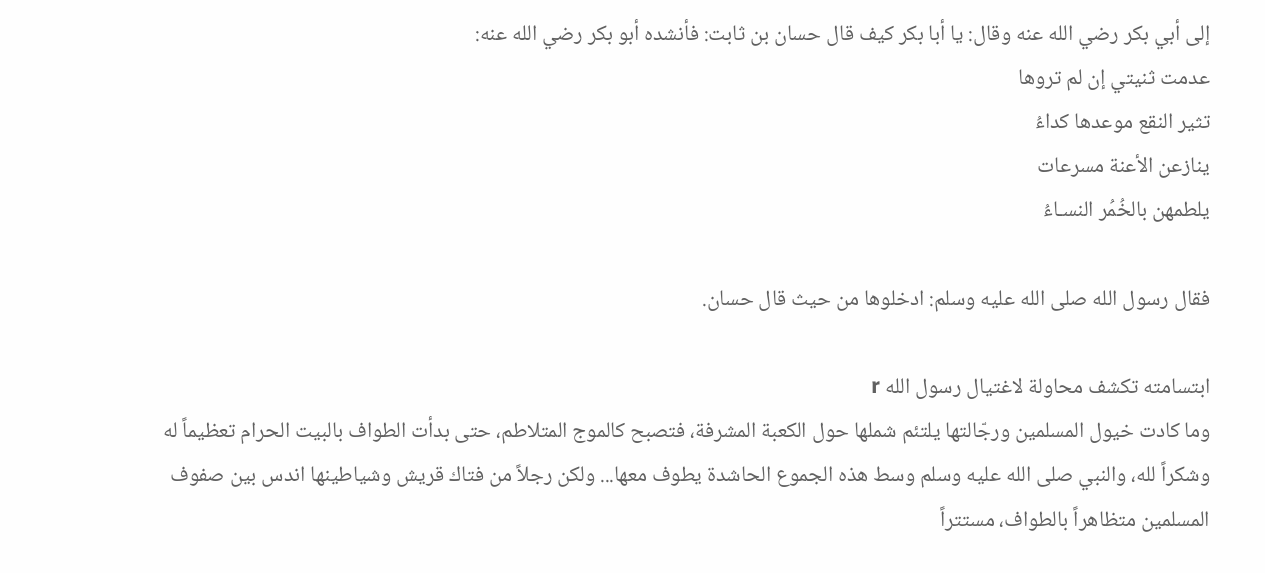إلى أبي بكر رضي الله عنه وقال: يا أبا بكر كيف قال حسان بن ثابت: فأنشده أبو بكر رضي الله عنه:
عدمت ثنيتي إن لم تروها
تثير النقع موعدها كداءُ
ينازعن الأعنة مسرعات
يلطمهن بالخُمُر النسـاءُ

فقال رسول الله صلى الله عليه وسلم: ادخلوها من حيث قال حسان.

ابتسامته تكشف محاولة لاغتيال رسول الله r
وما كادت خيول المسلمين ورجّالتها يلتئم شملها حول الكعبة المشرفة، فتصبح كالموج المتلاطم، حتى بدأت الطواف بالبيت الحرام تعظيماً له وشكراً لله، والنبي صلى الله عليه وسلم وسط هذه الجموع الحاشدة يطوف معها... ولكن رجلاً من فتاك قريش وشياطينها اندس بين صفوف المسلمين متظاهراً بالطواف، مستتراً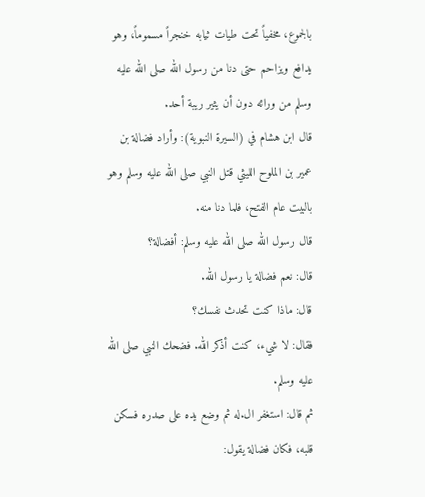بالجموع، مخفياً تحت طيات ثيابه خنجراً مسموماً، وهو يدافع ويزاحم حتى دنا من رسول الله صلى الله عليه وسلم من ورائه دون أن يثير ريبة أحد.
قال ابن هشام في (السيرة النبوية): وأراد فضالة بن عمير بن الملوح الليثي قتل النبي صلى الله عليه وسلم وهو بالبيت عام الفتح، فلما دنا منه.
قال رسول الله صلى الله عليه وسلم: أفضالة؟
قال: نعم فضالة يا رسول الله.
قال: ماذا كنت تحدث نفسك؟
فقال: لا شيء، كنت أذكر الله. فضحك النبي صلى الله عليه وسلم.
ثم قال: استغفر ال.له ثم وضع يده على صدره فسكن قلبه، فكان فضالة يقول: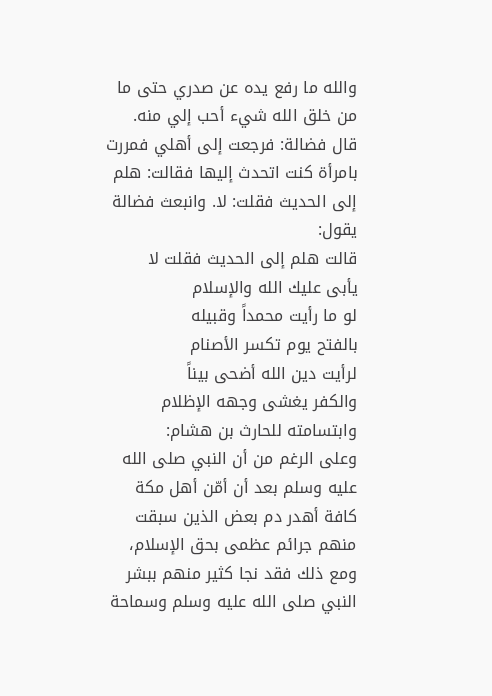والله ما رفع يده عن صدري حتى ما من خلق الله شيء أحب إلي منه.
قال فضالة: فرجعت إلى أهلي فمررت بامرأة كنت اتحدث إليها فقالت: هلم إلى الحديث فقلت: لا. وانبعث فضالة يقول:
قالت هلم إلى الحديث فقلت لا
يأبى عليك الله والإسلام
لو ما رأيت محمداً وقبيله
بالفتح يوم تكسر الأصنام
لرأيت دين الله أضحى بيناً
والكفر يغشى وجهه الإظلام
وابتسامته للحارث بن هشام:
وعلى الرغم من أن النبي صلى الله عليه وسلم بعد أن أمّن أهل مكة كافة أهدر دم بعض الذين سبقت منهم جرائم عظمى بحق الإسلام، ومع ذلك فقد نجا كثير منهم ببشر النبي صلى الله عليه وسلم وسماحة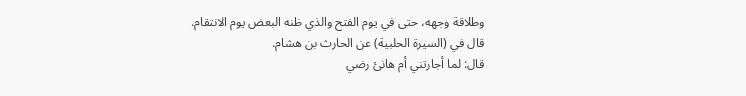وطلاقة وجهه، حتى في يوم الفتح والذي ظنه البعض يوم الانتقام.
قال في (السيرة الحلبية) عن الحارث بن هشام.
قال: لما أجارتني أم هانئ رضي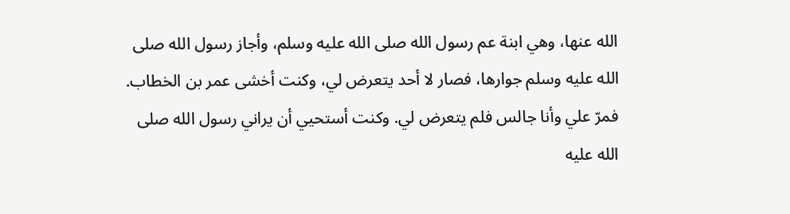الله عنها، وهي ابنة عم رسول الله صلى الله عليه وسلم، وأجاز رسول الله صلى الله عليه وسلم جوارها، فصار لا أحد يتعرض لي، وكنت أخشى عمر بن الخطاب. فمرّ علي وأنا جالس فلم يتعرض لي. وكنت أستحيي أن يراني رسول الله صلى الله عليه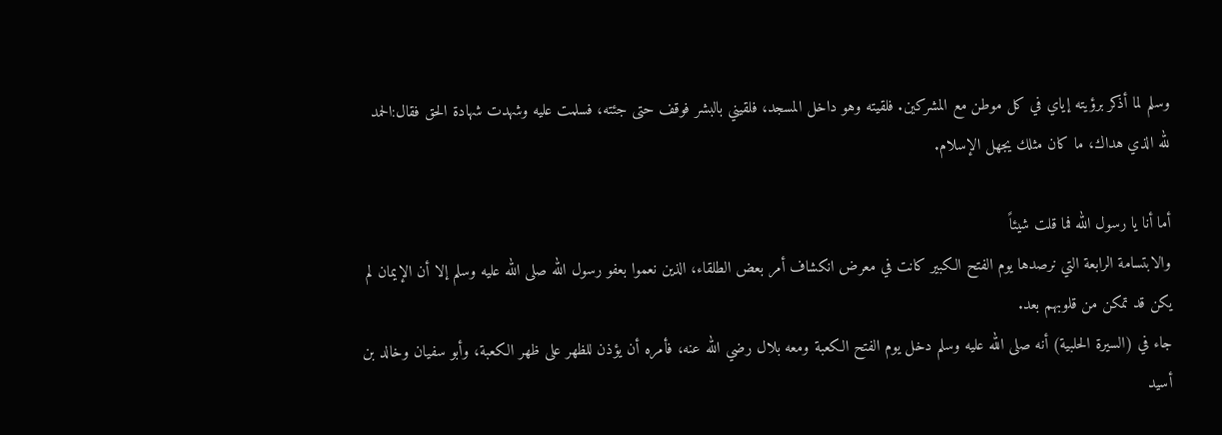وسلم لما أذكر برؤيته إياي في كل موطن مع المشركين. فلقيته وهو داخل المسجد، فلقيني بالبشر فوقف حتى جئته، فسلمت عليه وشهدت شهادة الحق فقال:الحمد لله الذي هداك، ما كان مثلك يجهل الإسلام.

أما أنا يا رسول الله فما قلت شيئاً
والابتسامة الرابعة التي نرصدها يوم الفتح الكبير كانت في معرض انكشاف أمر بعض الطلقاء، الذين نعموا بعفو رسول الله صلى الله عليه وسلم إلا أن الإيمان لم يكن قد تمكن من قلوبهم بعد.
جاء في (السيرة الحلبية) أنه صلى الله عليه وسلم دخل يوم الفتح الكعبة ومعه بلال رضي الله عنه، فأمره أن يؤذن للظهر على ظهر الكعبة، وأبو سفيان وخالد بن أسيد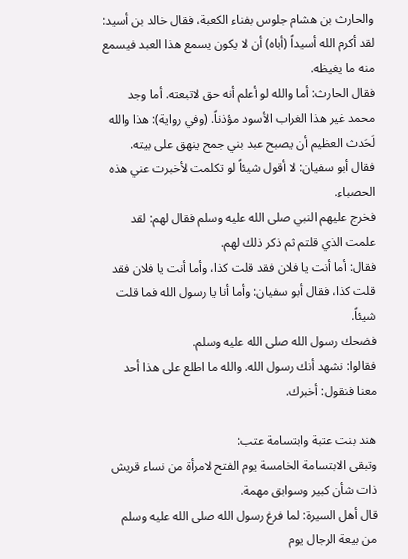والحارث بن هشام جلوس بفناء الكعبة، فقال خالد بن أسيد: لقد أكرم الله أسيداً (أباه) أن لا يكون يسمع هذا العبد فيسمع منه ما يغيظه.
فقال الحارث: أما والله لو أعلم أنه حق لاتبعته. أما وجد محمد غير هذا الغراب الأسود مؤذناً. (وفي رواية): هذا والله لَحَدث العظيم أن يصبح عبد بني جمح ينهق على بيته.
فقال أبو سفيان: لا أقول شيئاً لو تكلمت لأخبرت عني هذه الحصباء.
فخرج عليهم النبي صلى الله عليه وسلم فقال لهم: لقد علمت الذي قلتم ثم ذكر ذلك لهم.
فقال: أما أنت يا فلان فقد قلت كذا، وأما أنت يا فلان فقد قلت كذا، فقال أبو سفيان: وأما أنا يا رسول الله فما قلت شيئاً.
فضحك رسول الله صلى الله عليه وسلم.
فقالوا: نشهد أنك رسول الله. والله ما اطلع على هذا أحد معنا فنقول: أخبرك.

هند بنت عتبة وابتسامة عتب:
وتبقى الابتسامة الخامسة يوم الفتح لامرأة من نساء قريش ذات شأن كبير وسوابق مهمة.
قال أهل السيرة: لما فرغ رسول الله صلى الله عليه وسلم من بيعة الرجال يوم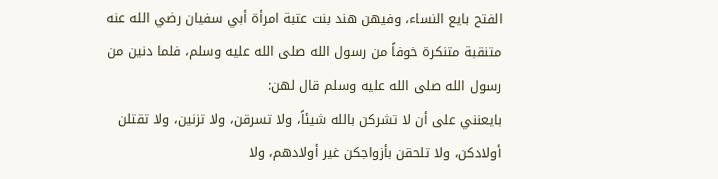الفتح بايع النساء، وفيهن هند بنت عتبة امرأة أبي سفيان رضي الله عنه متنقبة متنكرة خوفاً من رسول الله صلى الله عليه وسلم، فلما دنين من رسول الله صلى الله عليه وسلم قال لهن:
بايعنني على أن لا تشركن بالله شيئاً، ولا تسرقن، ولا تزنين، ولا تقتلن أولادكن، ولا تلحقن بأزواجكن غير أولادهم، ولا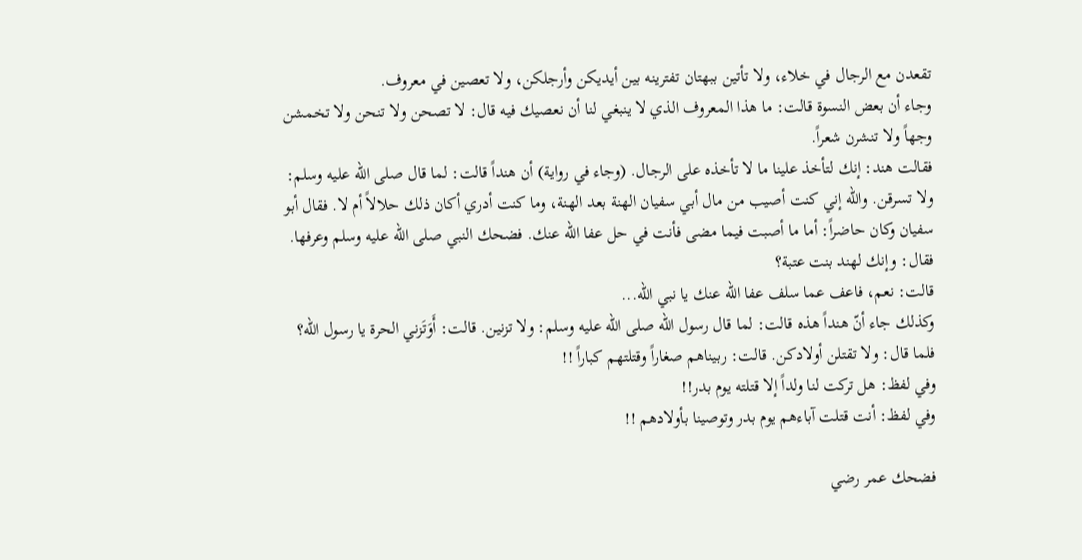تقعدن مع الرجال في خلاء، ولا تأتين ببهتان تفترينه بين أيديكن وأرجلكن، ولا تعصين في معروف.
وجاء أن بعض النسوة قالت: ما هذا المعروف الذي لا ينبغي لنا أن نعصيك فيه قال: لا تصحن ولا تنحن ولا تخمشن وجهاً ولا تنشرن شعراً.
فقالت هند: إنك لتأخذ علينا ما لا تأخذه على الرجال. (وجاء في رواية) أن هنداً قالت: لما قال صلى الله عليه وسلم: ولا تسرقن. والله إني كنت أصيب من مال أبي سفيان الهنة بعد الهنة، وما كنت أدري أكان ذلك حلالاً أم لا. فقال أبو سفيان وكان حاضراً: أما ما أصبت فيما مضى فأنت في حل عفا الله عنك. فضحك النبي صلى الله عليه وسلم وعرفها.
فقال: وإنك لهند بنت عتبة؟
قالت: نعم، فاعف عما سلف عفا الله عنك يا نبي الله...
وكذلك جاء أنّ هنداً هذه قالت: لما قال رسول الله صلى الله عليه وسلم: ولا تزنين. قالت: أَوَتَزني الحرة يا رسول الله؟ فلما قال: ولا تقتلن أولادكن. قالت: ربيناهم صغاراً وقتلتهم كباراً ‍!!
وفي لفظ: هل تركت لنا ولداً إلا قتلته يوم بدر!!
وفي لفظ: أنت قتلت آباءهم يوم بدر وتوصينا بأولادهم !!

فضحك عمر رضي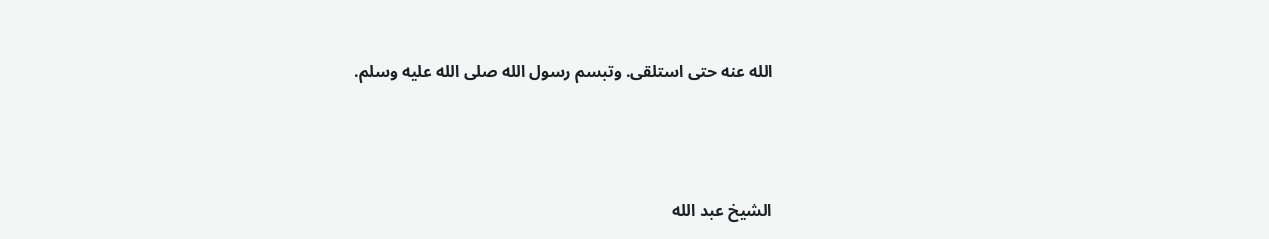الله عنه حتى استلقى. وتبسم رسول الله صلى الله عليه وسلم.



الشيخ عبد الله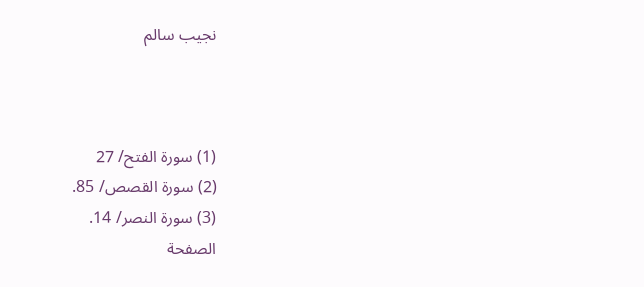نجيب سالم



(1) سورة الفتح/ 27
(2) سورة القصص/ 85.
(3) سورة النصر/ 14.
الصفحة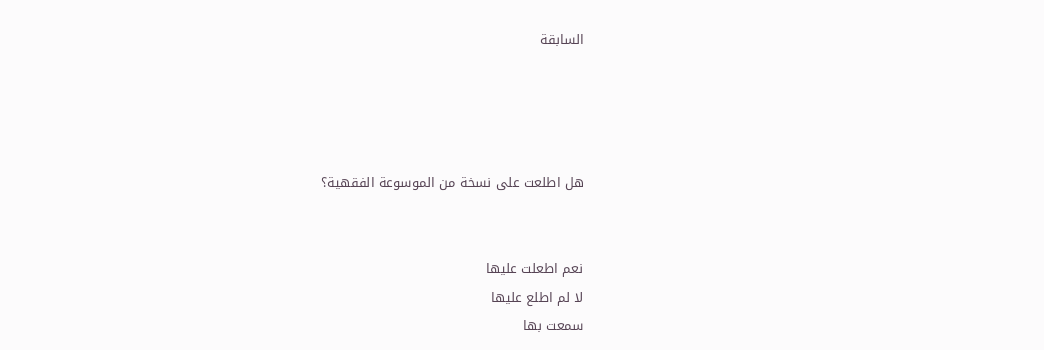السابقة




هل اطلعت على نسخة من الموسوعة الفقهية؟


نعم اطعلت عليها
لا لم اطلع عليها
سمعت بها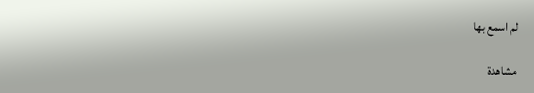لم اسمع بها

مشاهدة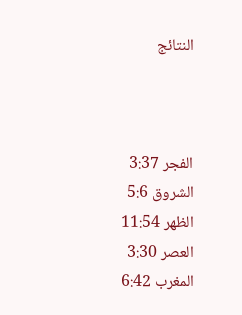النتائج



الفجر 3:37
الشروق 5:6
الظهر 11:54
العصر 3:30
المغرب 6:42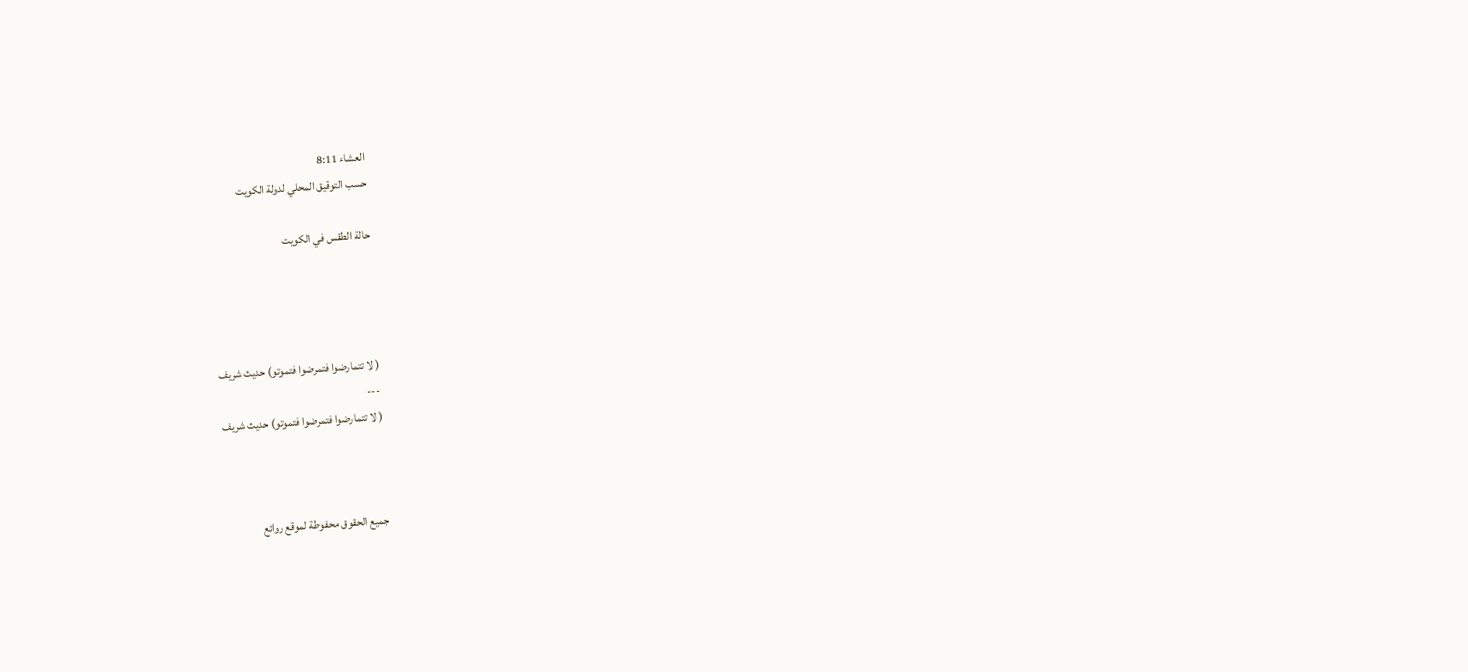العشاء 8:11
حسب التوقيق المحلي لدولة الكويت

حالة الطقس في الكويت




( لا تتمارضوا فتمرضوا فتموتو) حديث شريف
---
( لا تتمارضوا فتمرضوا فتموتو) حديث شريف



جميع الحقوق محفوطة لموقع روائع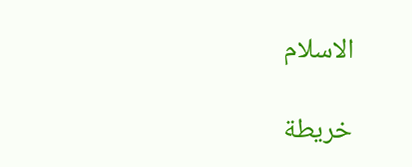الاسلام

خريطة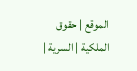الموقع | حقوق الملكية | السرية |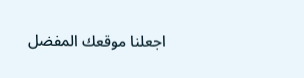اجعلنا موقعك المفضل